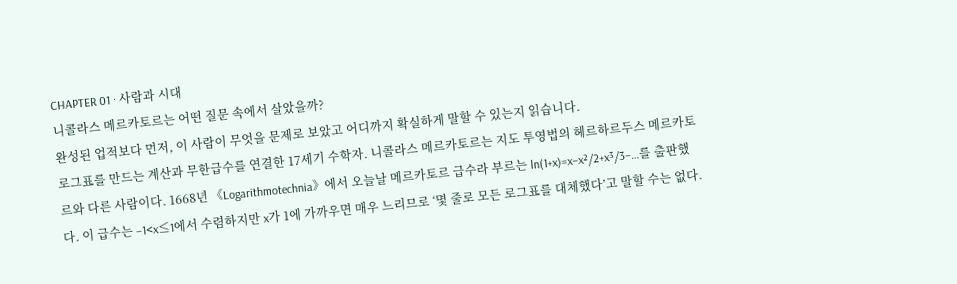CHAPTER 01 · 사람과 시대
니콜라스 메르카토르는 어떤 질문 속에서 살았을까?
완성된 업적보다 먼저, 이 사람이 무엇을 문제로 보았고 어디까지 확실하게 말할 수 있는지 읽습니다.
로그표를 만드는 계산과 무한급수를 연결한 17세기 수학자. 니콜라스 메르카토르는 지도 투영법의 헤르하르두스 메르카토르와 다른 사람이다. 1668년 《Logarithmotechnia》에서 오늘날 메르카토르 급수라 부르는 ln(1+x)=x−x²/2+x³/3−…를 출판했다. 이 급수는 −1<x≤1에서 수렴하지만 x가 1에 가까우면 매우 느리므로 ‘몇 줄로 모든 로그표를 대체했다’고 말할 수는 없다.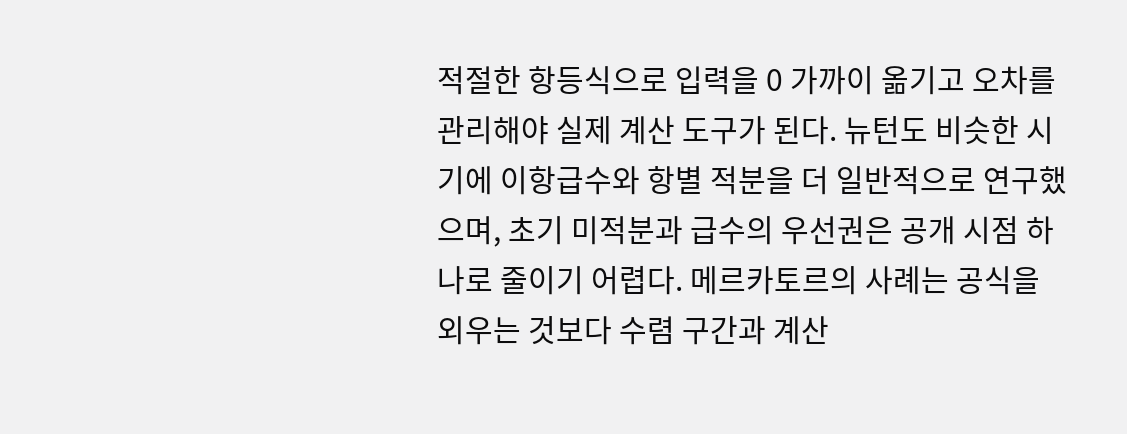적절한 항등식으로 입력을 0 가까이 옮기고 오차를 관리해야 실제 계산 도구가 된다. 뉴턴도 비슷한 시기에 이항급수와 항별 적분을 더 일반적으로 연구했으며, 초기 미적분과 급수의 우선권은 공개 시점 하나로 줄이기 어렵다. 메르카토르의 사례는 공식을 외우는 것보다 수렴 구간과 계산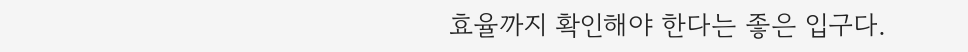효율까지 확인해야 한다는 좋은 입구다.